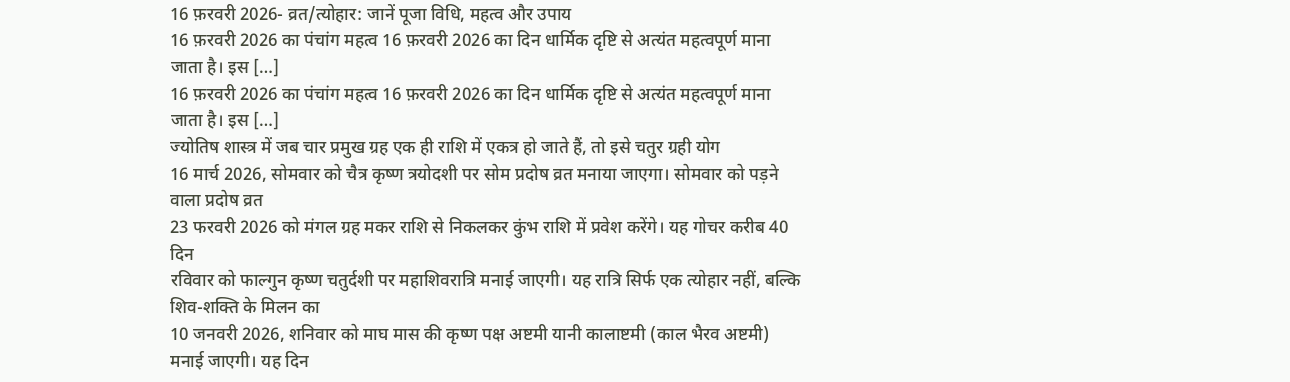16 फ़रवरी 2026- व्रत/त्योहार: जानें पूजा विधि, महत्व और उपाय
16 फ़रवरी 2026 का पंचांग महत्व 16 फ़रवरी 2026 का दिन धार्मिक दृष्टि से अत्यंत महत्वपूर्ण माना जाता है। इस […]
16 फ़रवरी 2026 का पंचांग महत्व 16 फ़रवरी 2026 का दिन धार्मिक दृष्टि से अत्यंत महत्वपूर्ण माना जाता है। इस […]
ज्योतिष शास्त्र में जब चार प्रमुख ग्रह एक ही राशि में एकत्र हो जाते हैं, तो इसे चतुर ग्रही योग
16 मार्च 2026, सोमवार को चैत्र कृष्ण त्रयोदशी पर सोम प्रदोष व्रत मनाया जाएगा। सोमवार को पड़ने वाला प्रदोष व्रत
23 फरवरी 2026 को मंगल ग्रह मकर राशि से निकलकर कुंभ राशि में प्रवेश करेंगे। यह गोचर करीब 40 दिन
रविवार को फाल्गुन कृष्ण चतुर्दशी पर महाशिवरात्रि मनाई जाएगी। यह रात्रि सिर्फ एक त्योहार नहीं, बल्कि शिव-शक्ति के मिलन का
10 जनवरी 2026, शनिवार को माघ मास की कृष्ण पक्ष अष्टमी यानी कालाष्टमी (काल भैरव अष्टमी) मनाई जाएगी। यह दिन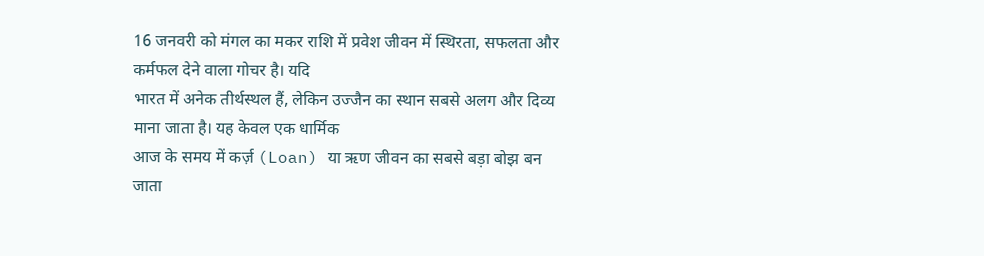16 जनवरी को मंगल का मकर राशि में प्रवेश जीवन में स्थिरता, सफलता और कर्मफल देने वाला गोचर है। यदि
भारत में अनेक तीर्थस्थल हैं, लेकिन उज्जैन का स्थान सबसे अलग और दिव्य माना जाता है। यह केवल एक धार्मिक
आज के समय में कर्ज़ (Loan) या ऋण जीवन का सबसे बड़ा बोझ बन जाता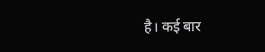है। कई बार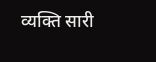व्यक्ति सारी